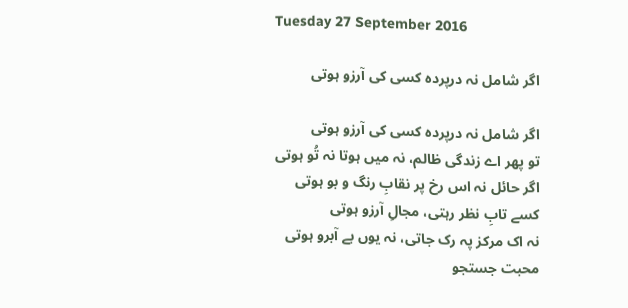Tuesday 27 September 2016

اگر شامل نہ درپردہ کسی کی آرزو ہوتی

اگر شامل نہ درپردہ کسی کی آرزو ہوتی
تو پھر اے زندگی ظالم، نہ میں ہوتا نہ تُو ہوتی
اگر حائل نہ اس رخ پر نقابِ رنگ و بو ہوتی
کسے تابِ نظر رہتی، مجالِ آرزو ہوتی
نہ اک مرکز پہ رک جاتی، نہ یوں بے آبرو ہوتی
محبت جستجو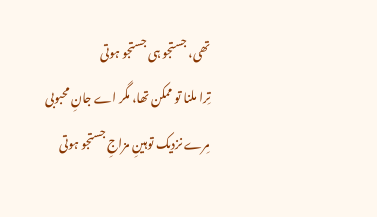تھی، جستجو ہی جستجو ہوتی
تِرا ملنا تو ممکن تھا، مگر اے جانِ محبوبی
مِرے نزدیک توہینِ مزاجِ جستجو ہوتی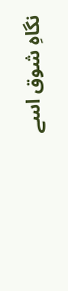نگاہِ شوق اسے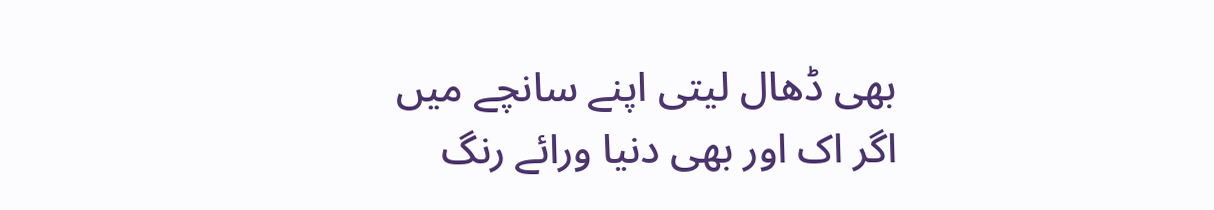بھی ڈھال لیتی اپنے سانچے میں
اگر اک اور بھی دنیا ورائے رنگ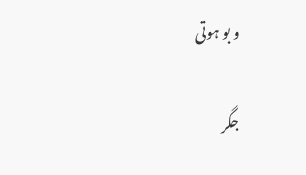و بو ہوتی

جگر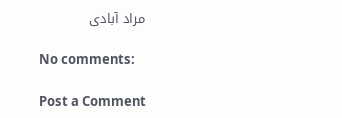مراد آبادی

No comments:

Post a Comment